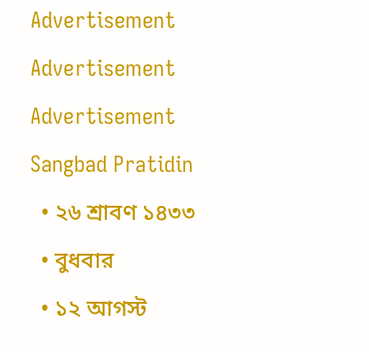Advertisement
Advertisement
Advertisement
Sangbad Pratidin
  • ২৬ শ্রাবণ ১৪৩৩
  • বুধবার
  • ১২ আগস্ট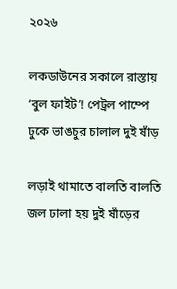২০২৬

লকডাউনের সকালে রাস্তায় ‘বুল ফাইট’! পেট্রল পাম্পে ঢুকে ভাঙচুর চালাল দুই ষাঁড়

লড়াই থামাতে বালতি বালতি জল ঢালা হয় দুই ষাঁড়ের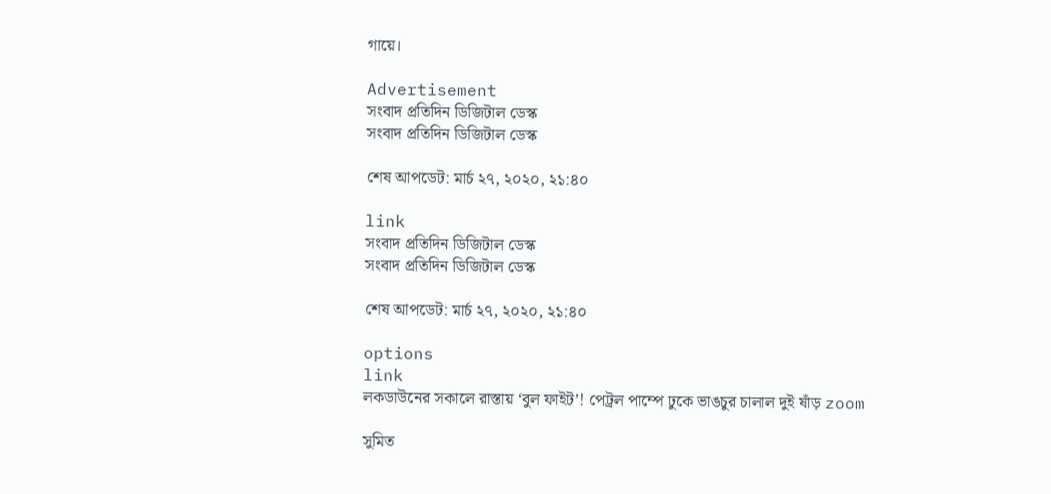গায়ে।

Advertisement
সংবাদ প্রতিদিন ডিজিটাল ডেস্ক
সংবাদ প্রতিদিন ডিজিটাল ডেস্ক

শেষ আপডেট: মার্চ ২৭, ২০২০, ২১:৪০

link
সংবাদ প্রতিদিন ডিজিটাল ডেস্ক
সংবাদ প্রতিদিন ডিজিটাল ডেস্ক

শেষ আপডেট: মার্চ ২৭, ২০২০, ২১:৪০

options
link
লকডাউনের সকালে রাস্তায় ‘বুল ফাইট’! পেট্রল পাম্পে ঢুকে ভাঙচুর চালাল দুই ষাঁড় zoom

সুমিত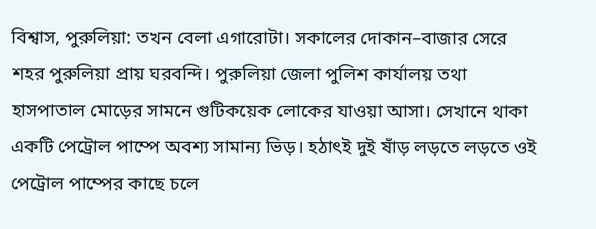বিশ্বাস, পুরুলিয়া: তখন বেলা এগারোটা। সকালের দোকান–বাজার সেরে শহর পুরুলিয়া প্রায় ঘরবন্দি। পুরুলিয়া জেলা পুলিশ কার্যালয় তথা হাসপাতাল মোড়ের সামনে গুটিকয়েক লোকের যাওয়া আসা। সেখানে থাকা একটি পেট্রোল পাম্পে অবশ্য সামান্য ভিড়। হঠাৎই দুই ষাঁড় লড়তে লড়তে ওই পেট্রোল পাম্পের কাছে চলে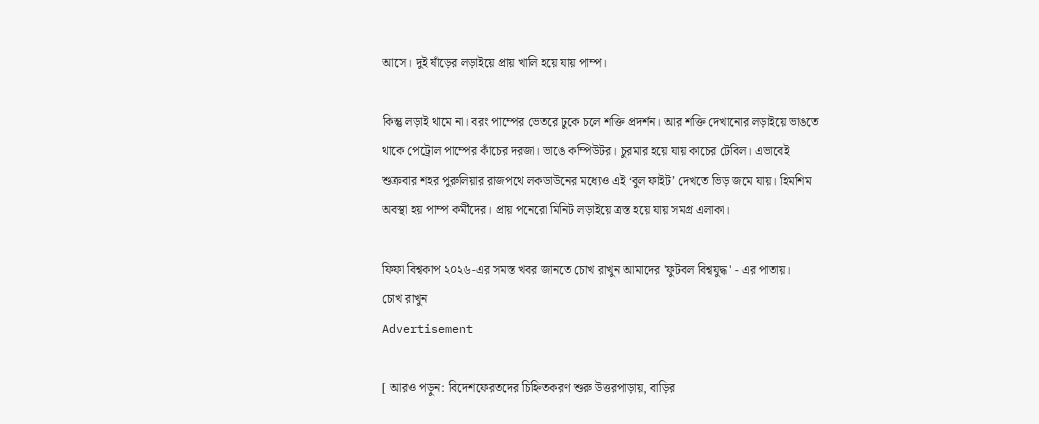আসে। দুই ষাঁড়ের লড়াইয়ে প্রায় খালি হয়ে যায় পাম্প।

কিন্তু লড়াই থামে না। বরং পাম্পের ভেতরে ঢুকে চলে শক্তি প্রদর্শন। আর শক্তি দেখানোর লড়াইয়ে ভাঙতে থাকে পেট্রোল পাম্পের কাঁচের দরজা। ভাঙে কম্পিউটর। চুরমার হয়ে যায় কাচের টেবিল। এভাবেই শুক্রবার শহর পুরুলিয়ার রাজপথে লকডাউনের মধ্যেও এই ‘বুল ফাইট’ দেখতে ভিড় জমে যায়। হিমশিম অবস্থা হয় পাম্প কর্মীদের। প্রায় পনেরো মিনিট লড়াইয়ে ত্রস্ত হয়ে যায় সমগ্র এলাকা।

ফিফা বিশ্বকাপ ২০২৬-এর সমস্ত খবর জানতে চোখ রাখুন আমাদের 'ফুটবল বিশ্বযুদ্ধ' - এর পাতায়।
চোখ রাখুন
Advertisement

[ আরও পড়ুন: বিদেশফেরতদের চিহ্নিতকরণ শুরু উত্তরপাড়ায়, বাড়ির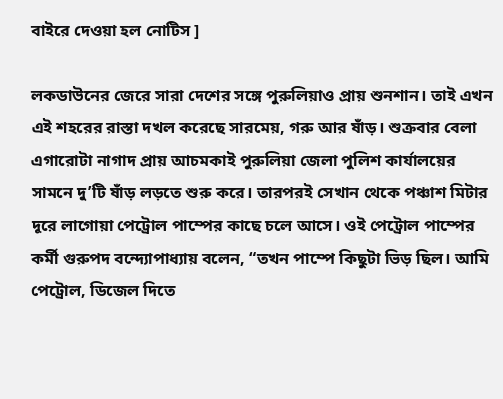বাইরে দেওয়া হল নোটিস ]

লকডাউনের জেরে সারা দেশের সঙ্গে পুরুলিয়াও প্রায় শুনশান। তাই এখন এই শহরের রাস্তা দখল করেছে সারমেয়, গরু আর ষাঁড়। শুক্রবার বেলা এগারোটা নাগাদ প্রায় আচমকাই পুরুলিয়া জেলা পুলিশ কার্যালয়ের সামনে দু’টি ষাঁড় লড়তে শুরু করে। তারপরই সেখান থেকে পঞ্চাশ মিটার দূরে লাগোয়া পেট্রোল পাম্পের কাছে চলে আসে। ওই পেট্রোল পাম্পের কর্মী গুরুপদ বন্দ্যোপাধ্যায় বলেন, “তখন পাম্পে কিছুটা ভিড় ছিল। আমি পেট্রোল, ডিজেল দিতে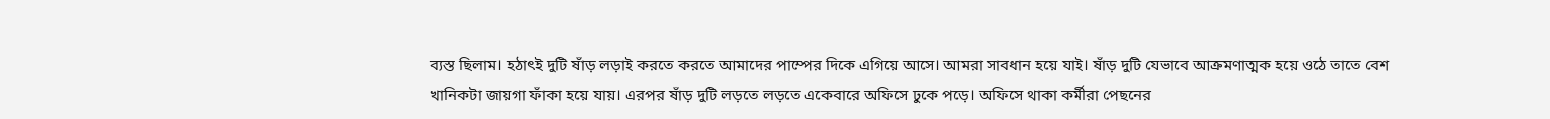ব্যস্ত ছিলাম। হঠাৎই দুটি ষাঁড় লড়াই করতে করতে আমাদের পাম্পের দিকে এগিয়ে আসে। আমরা সাবধান হয়ে যাই। ষাঁড় দুটি যেভাবে আক্রমণাত্মক হয়ে ওঠে তাতে বেশ খানিকটা জায়গা ফাঁকা হয়ে যায়। এরপর ষাঁড় দুটি লড়তে লড়তে একেবারে অফিসে ঢুকে পড়ে। অফিসে থাকা কর্মীরা পেছনের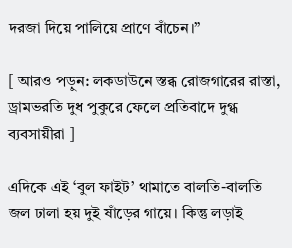দরজা দিয়ে পালিয়ে প্রাণে বাঁচেন।”

[ আরও পড়ুন: লকডাউনে স্তব্ধ রোজগারের রাস্তা, ড্রামভরতি দুধ পুকুরে ফেলে প্রতিবাদে দুগ্ধ ব্যবসায়ীরা ]

এদিকে এই ‘বুল ফাইট’ থামাতে বালতি-বালতি জল ঢালা হয় দুই ষাঁড়ের গায়ে। কিন্তু লড়াই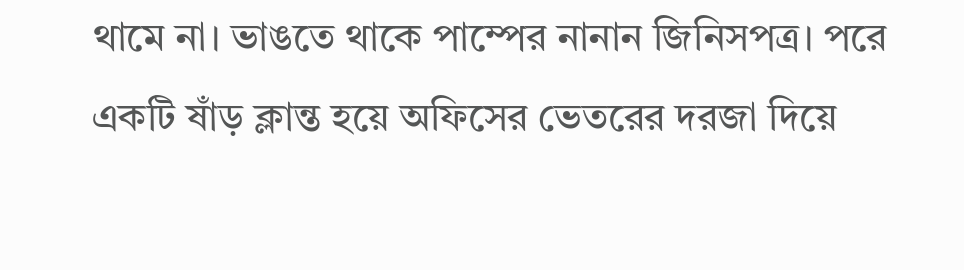থামে না। ভাঙতে থাকে পাম্পের নানান জিনিসপত্র। পরে একটি ষাঁড় ক্লান্ত হয়ে অফিসের ভেতরের দরজা দিয়ে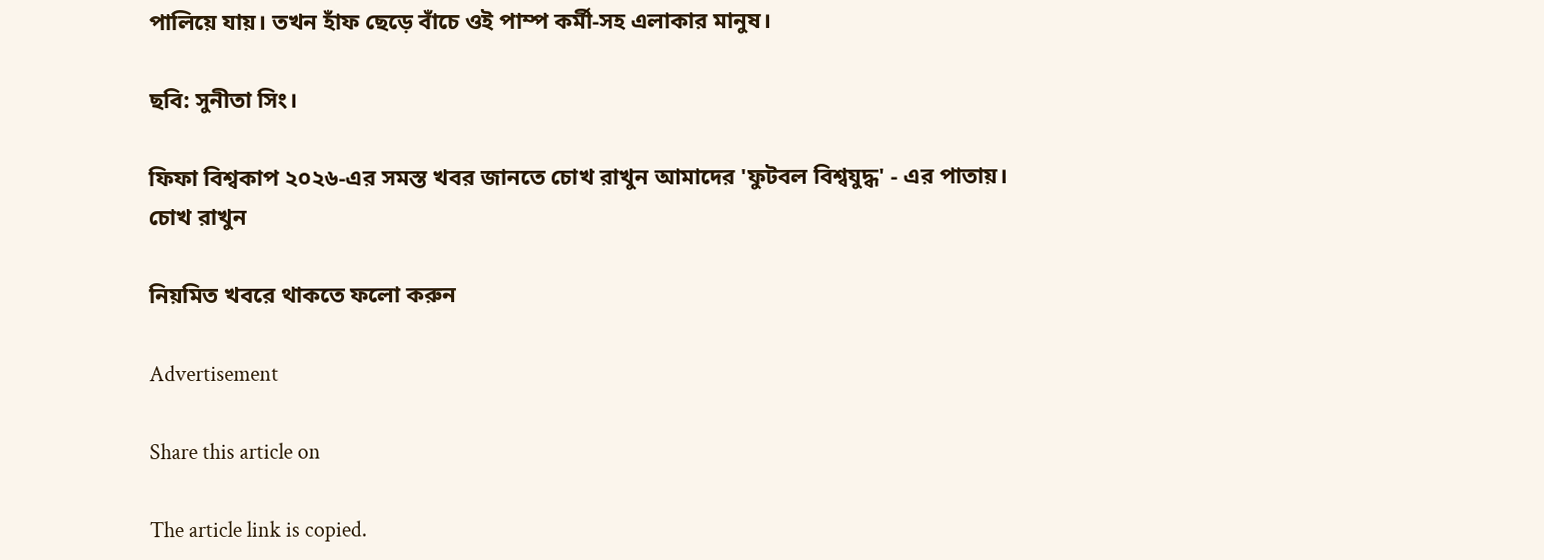পালিয়ে যায়। তখন হাঁফ ছেড়ে বাঁচে ওই পাম্প কর্মী-সহ এলাকার মানুষ।

ছবি: সুনীতা সিং।

ফিফা বিশ্বকাপ ২০২৬-এর সমস্ত খবর জানতে চোখ রাখুন আমাদের 'ফুটবল বিশ্বযুদ্ধ' - এর পাতায়।
চোখ রাখুন

নিয়মিত খবরে থাকতে ফলো করুন

Advertisement

Share this article on

The article link is copied.